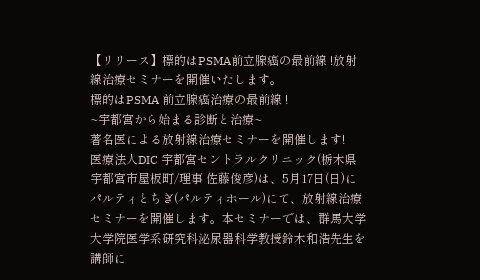【リリース】標的はPSMA前立腺癌の最前線 !放射線治療セミナーを開催いたします。
標的はPSMA 前立腺癌治療の最前線 !
~宇都宮から始まる診断と治療~
著名医による放射線治療セミナーを開催します!
医療法人DIC 宇都宮セントラルクリニック(栃木県宇都宮市屋板町/理事 佐藤俊彦)は、5月17日(日)にパルティとちぎ(パルティホール)にて、放射線治療セミナーを開催します。本セミナーでは、群馬大学大学院医学系研究科泌尿器科学教授鈴木和浩先生を講師に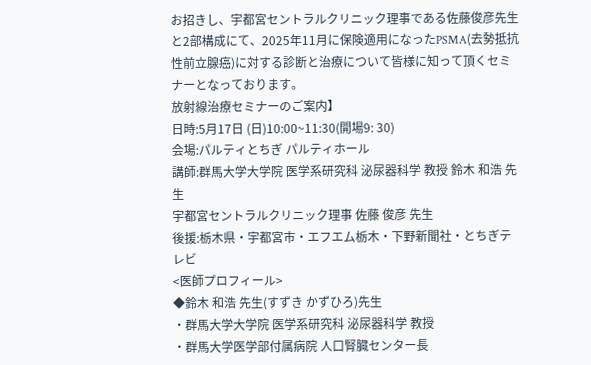お招きし、宇都宮セントラルクリニック理事である佐藤俊彦先生と2部構成にて、2025年11月に保険適用になったPSMA(去勢抵抗性前立腺癌)に対する診断と治療について皆様に知って頂くセミナーとなっております。
放射線治療セミナーのご案内】
日時:5月17日 (日)10:00~11:30(開場9: 30)
会場:パルティとちぎ パルティホール
講師:群馬大学大学院 医学系研究科 泌尿器科学 教授 鈴木 和浩 先生
宇都宮セントラルクリニック理事 佐藤 俊彦 先生
後援:栃木県・宇都宮市・エフエム栃木・下野新聞社・とちぎテレビ
<医師プロフィール>
◆鈴木 和浩 先生(すずき かずひろ)先生
・群馬大学大学院 医学系研究科 泌尿器科学 教授
・群馬大学医学部付属病院 人口腎臓センター長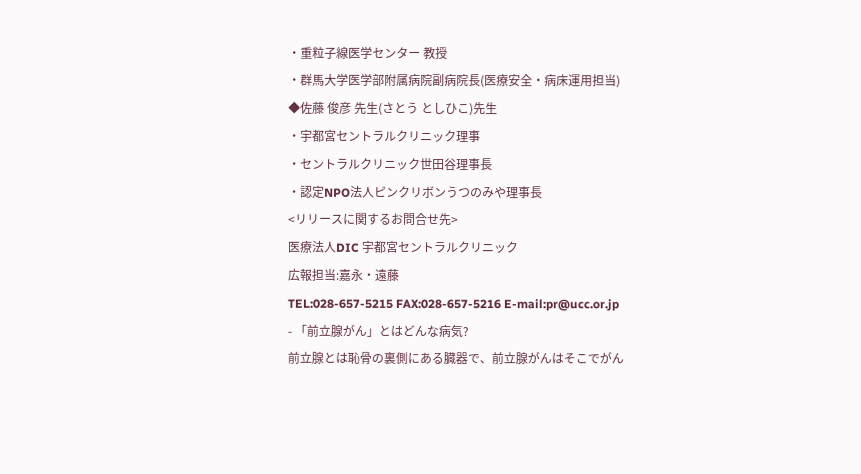・重粒子線医学センター 教授
・群馬大学医学部附属病院副病院長(医療安全・病床運用担当)
◆佐藤 俊彦 先生(さとう としひこ)先生
・宇都宮セントラルクリニック理事
・セントラルクリニック世田谷理事長
・認定NPO法人ピンクリボンうつのみや理事長
<リリースに関するお問合せ先>
医療法人DIC 宇都宮セントラルクリニック
広報担当:嘉永・遠藤
TEL:028-657-5215 FAX:028-657-5216 E-mail:pr@ucc.or.jp
- 「前立腺がん」とはどんな病気?
前立腺とは恥骨の裏側にある臓器で、前立腺がんはそこでがん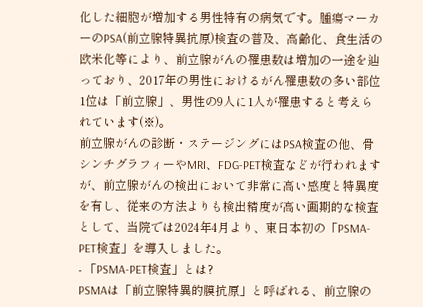化した細胞が増加する男性特有の病気です。腫瘍マーカーのPSA(前立腺特異抗原)検査の普及、高齢化、食生活の欧米化等により、前立腺がんの罹患数は増加の一途を辿っており、2017年の男性におけるがん罹患数の多い部位1位は「前立腺」、男性の9人に1人が罹患すると考えられています(※)。
前立腺がんの診断・ステージングにはPSA検査の他、骨シンチグラフィーやMRI、FDG-PET検査などが行われますが、前立腺がんの検出において非常に高い感度と特異度を有し、従来の方法よりも検出精度が高い画期的な検査として、当院では2024年4月より、東日本初の「PSMA-PET検査」を導入しました。
- 「PSMA-PET検査」とは?
PSMAは「前立腺特異的膜抗原」と呼ばれる、前立腺の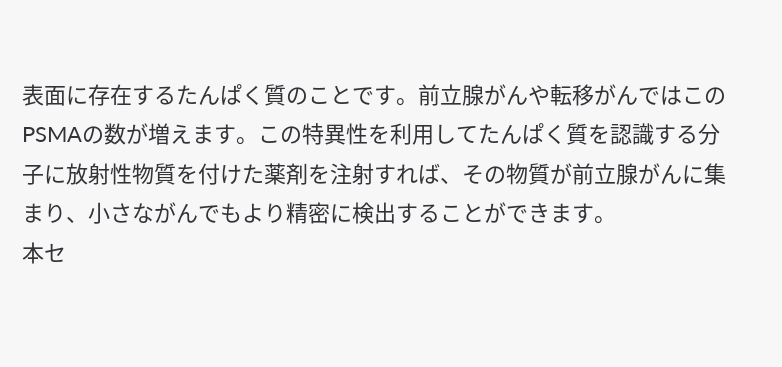表面に存在するたんぱく質のことです。前立腺がんや転移がんではこのPSMAの数が増えます。この特異性を利用してたんぱく質を認識する分子に放射性物質を付けた薬剤を注射すれば、その物質が前立腺がんに集まり、小さながんでもより精密に検出することができます。
本セ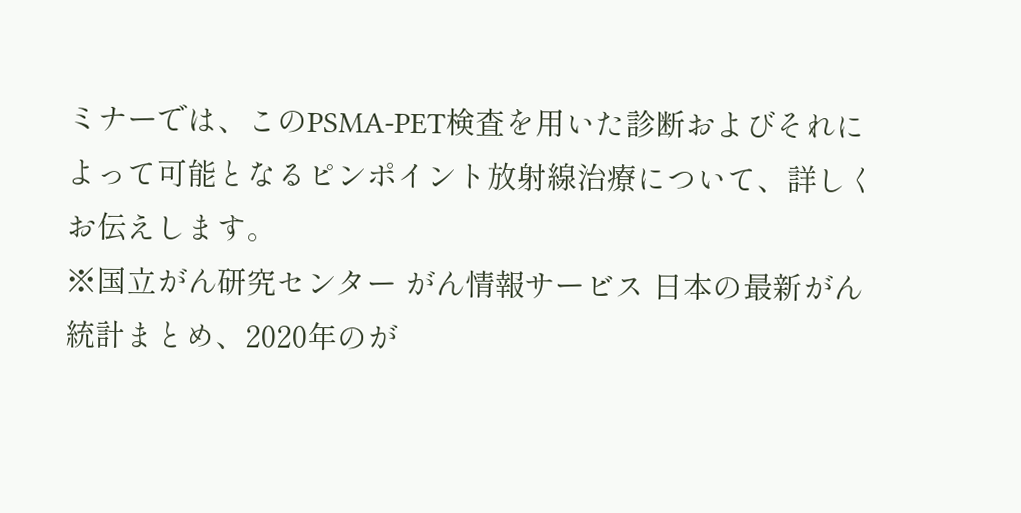ミナーでは、このPSMA-PET検査を用いた診断およびそれによって可能となるピンポイント放射線治療について、詳しくお伝えします。
※国立がん研究センター がん情報サービス 日本の最新がん統計まとめ、2020年のが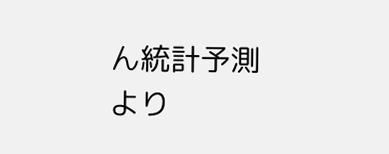ん統計予測より